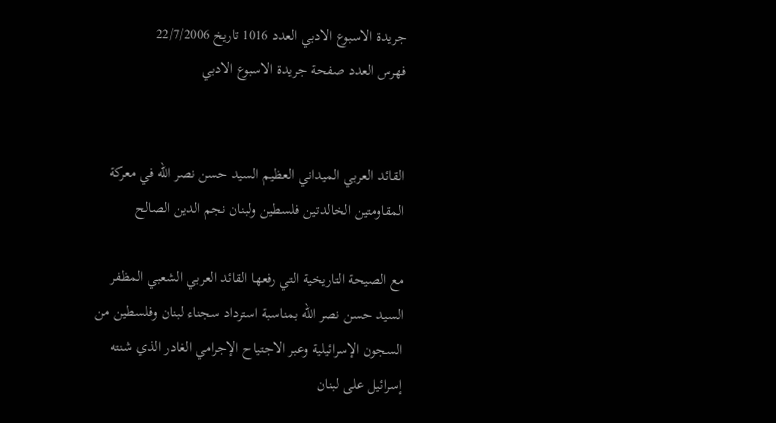جريدة الاسبوع الادبي العدد 1016 تاريخ 22/7/2006
فهرس العدد صفحة جريدة الاسبوع الادبي


القائد العربي الميداني العظيم السيد حسن نصر الله في معركة المقاومتين الخالدتين فلسطين ولبنان نجم الدين الصالح

مع الصيحة التاريخية التي رفعها القائد العربي الشعبي المظفر السيد حسن نصر الله بمناسبة استرداد سجناء لبنان وفلسطين من السجون الإسرائيلية وعبر الاجتياح الإجرامي الغادر الذي شنته إسرائيل على لبنان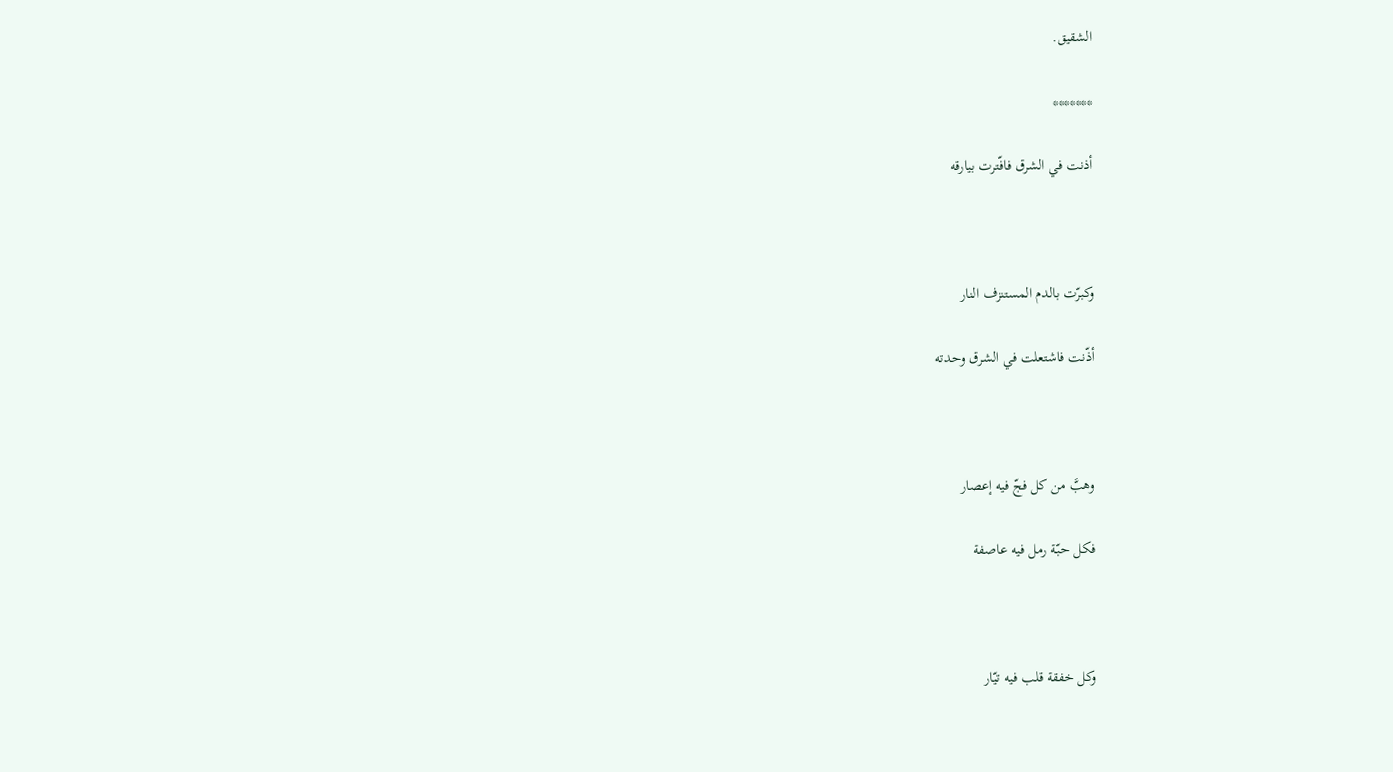الشقيق.

*******

أذنت في الشرق فافّترت بيارقه



وكبرّت بالدم المستنزف النار

أذّنت فاشتعلت في الشرق وحدته



وهبَّ من كل فجّ فيه إعصار

فكل حبّة رمل فيه عاصفة



وكل خفقة قلب فيه تيّار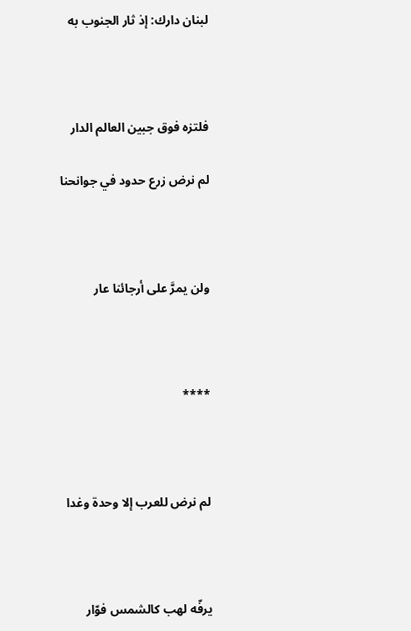لبنان دارك: إذ ثار الجنوب به



فلتزه فوق جبين العالم الدار

لم نرض زرع حدود في جوانحنا



ولن يمرَّ على أرجائنا عار



****



لم نرض للعرب إلا وحدة وغدا



يرفّه لهب كالشمس فوّار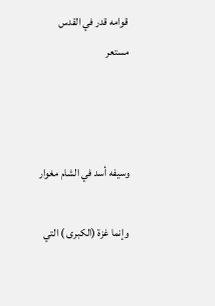قوامه قدر في القدس مستعر



وسيفه أسد في الشام مغوار

وإنما غزة (الكبرى ) التي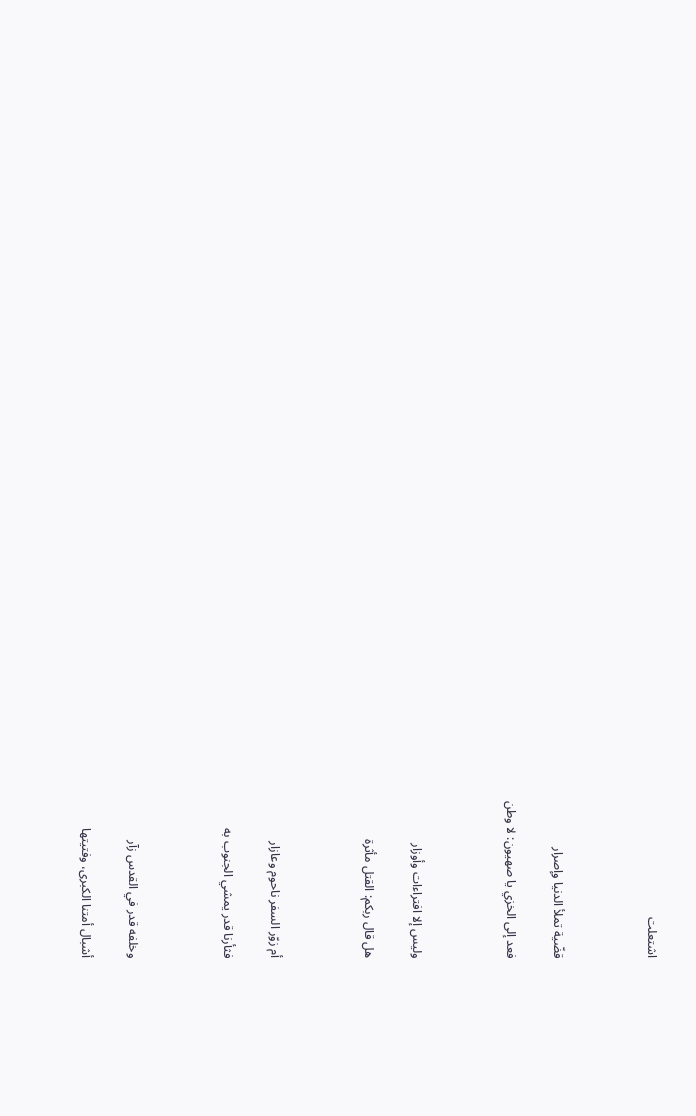اشتعلت



قضّية تملأ الدنيا وإصرار

فعد إلى الخزي يا صهيون: لا وطن



وليس إلا افتراءات وأوزار

هل قال ربكم: القتل مأثرة



أم زوّر السفر ناحوم وعازار

فثأرنا قدر يمشي الجنوب به



وخلفه قدر في القدس زآر

أشبال أمتنا الكبرى، وفتيتها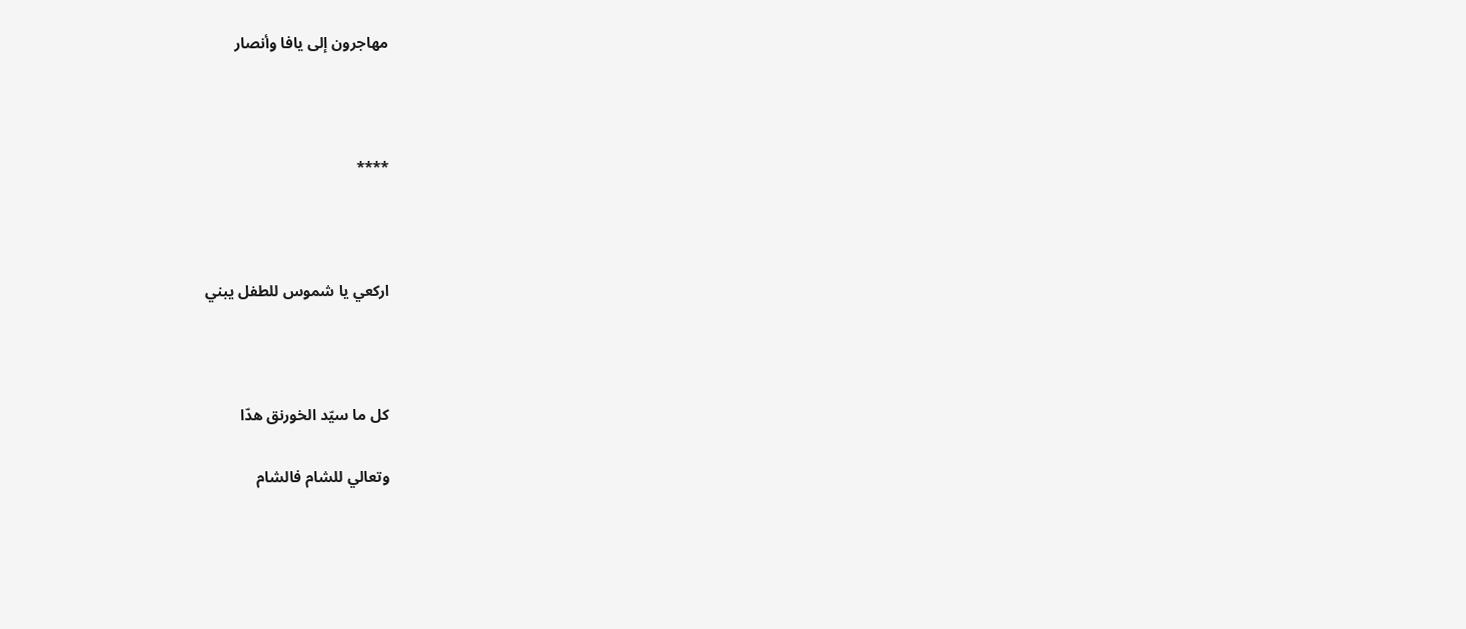مهاجرون إلى يافا وأنصار



****



اركعي يا شموس للطفل يبني



كل ما سيّد الخورنق هدّا

وتعالي للشام فالشام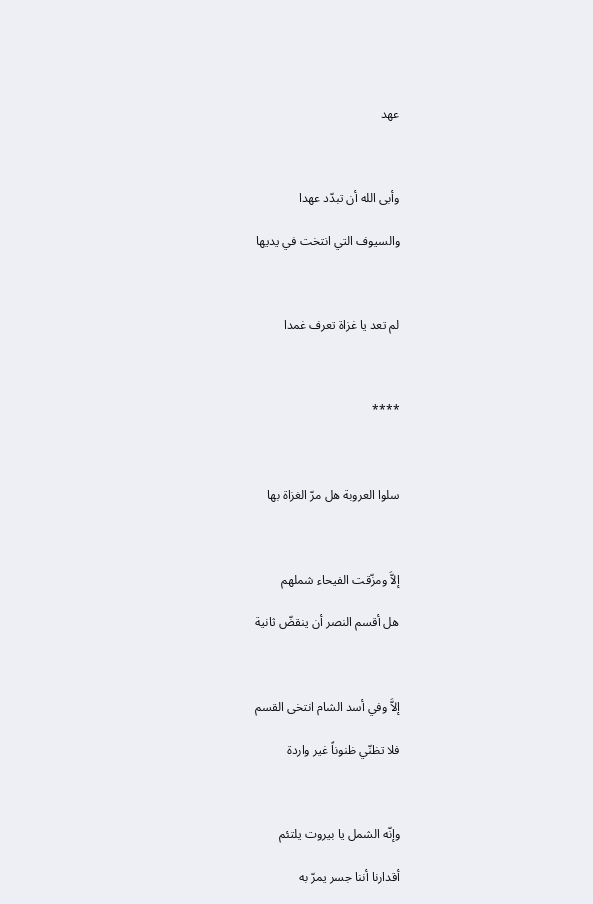عهد



وأبى الله أن تبدّد عهدا

والسيوف التي انتخت في يديها



لم تعد يا غزاة تعرف غمدا



****



سلوا العروبة هل مرّ الغزاة بها



إلاَّ ومزّقت الفيحاء شملهم

هل أقسم النصر أن ينقضّ ثانية



إلاَّ وفي أسد الشام انتخى القسم

فلا تظنّي ظنوناً غير واردة



وإنّه الشمل يا بيروت يلتئم

أقدارنا أننا جسر يمرّ به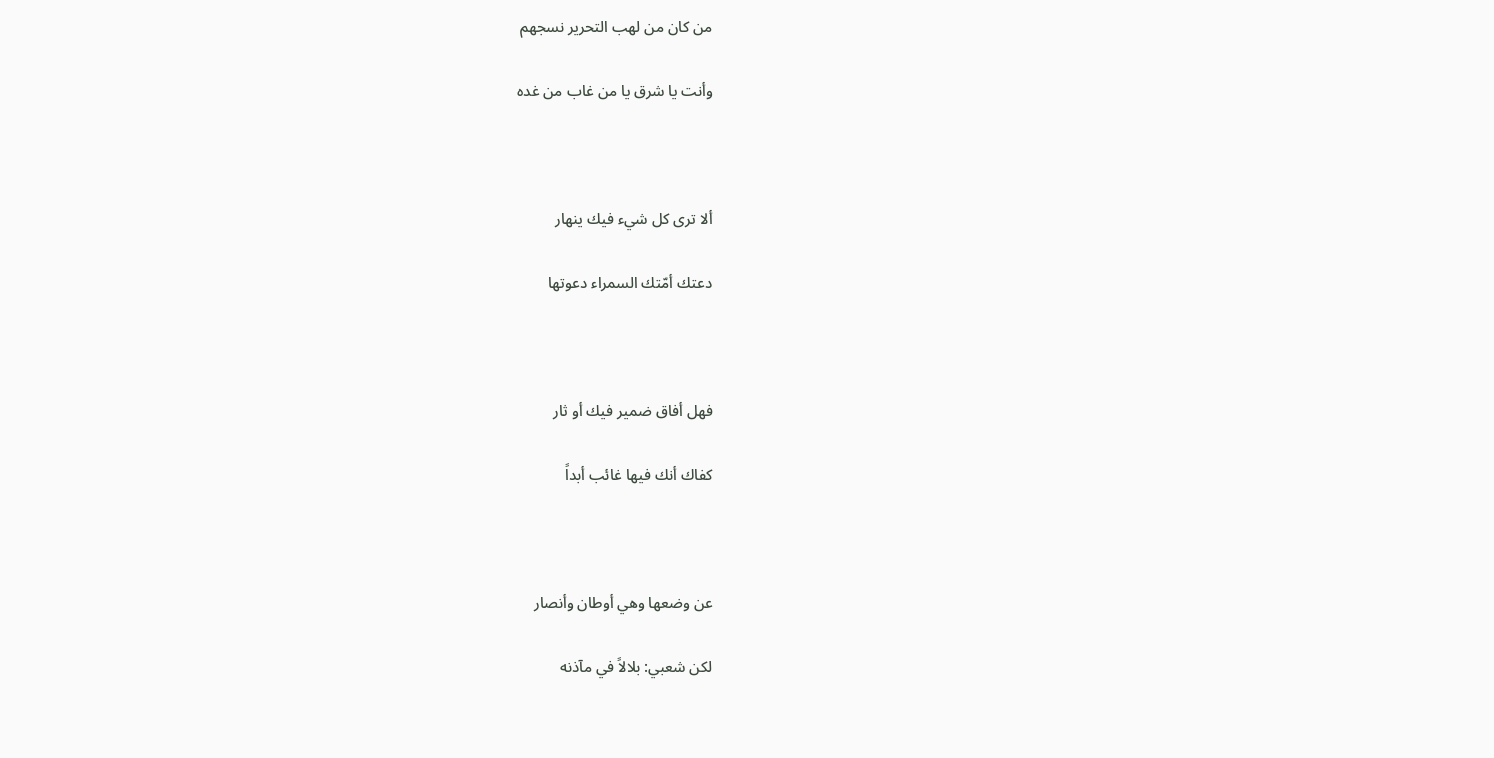من كان من لهب التحرير نسجهم

وأنت يا شرق يا من غاب من غده



ألا ترى كل شيء فيك ينهار

دعتك أمّتك السمراء دعوتها



فهل أفاق ضمير فيك أو ثار

كفاك أنك فيها غائب أبداً



عن وضعها وهي أوطان وأنصار

لكن شعبي: بلالاً في مآذنه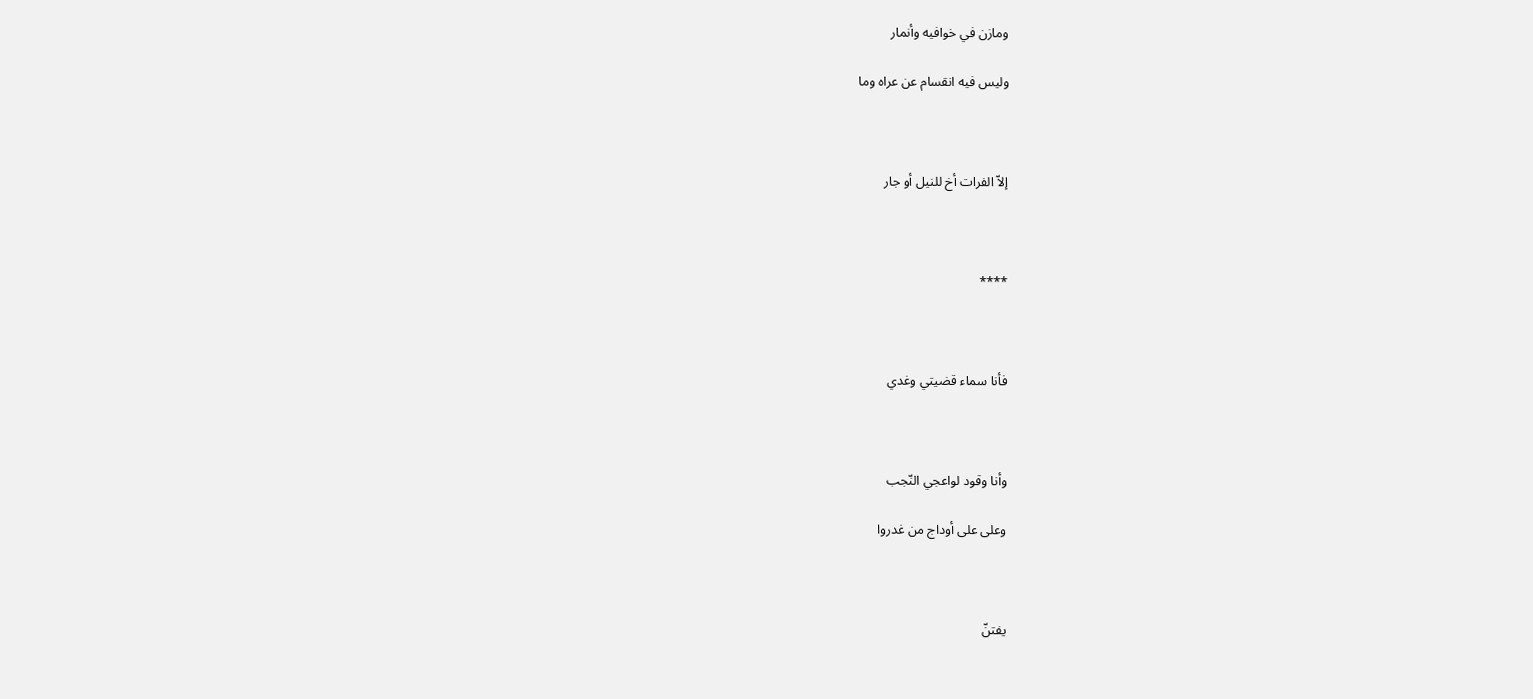ومازن في خوافيه وأنمار

وليس فيه انقسام عن عراه وما



إلاّ الفرات أخ للنيل أو جار



****



فأنا سماء قضيتي وغدي



وأنا وقود لواعجي النّجب

وعلى على أوداج من غدروا



يفتنّ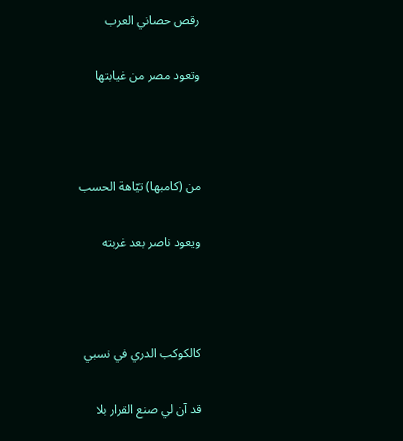رقص حصاني العرب

وتعود مصر من غيابتها



من (كامبها) تيّاهة الحسب

ويعود ناصر بعد غربته



كالكوكب الدري في نسبي

قد آن لي صنع القرار بلا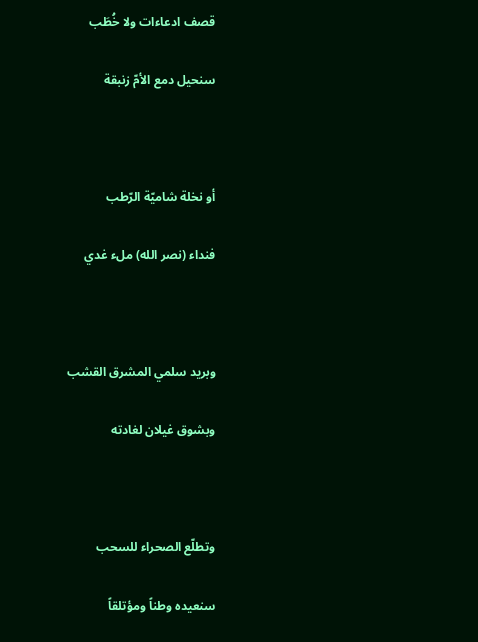قصف ادعاءات ولا خُطَب

سنحيل دمع الأمّ زنبقة



أو نخلة شاميّة الرّطب

فنداء (نصر الله) ملء غدي



وبريد سلمي المشرق القشب

وبشوق غيلان لغادته



وتطلّع الصحراء للسحب

سنعيده وطناً ومؤتلقاً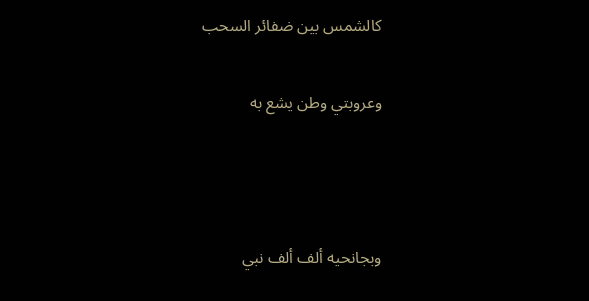كالشمس بين ضفائر السحب

وعروبتي وطن يشع به



وبجانحيه ألف ألف نبي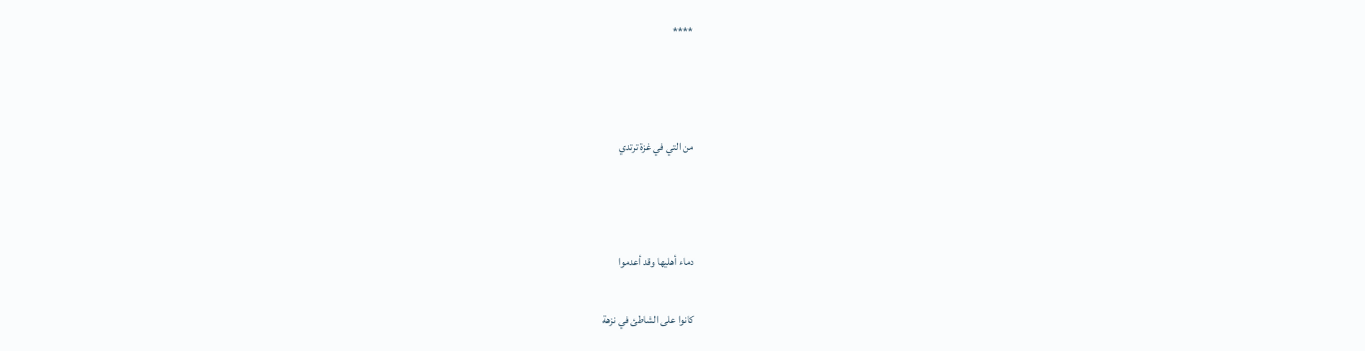****



من التي في غزة ترتدي



دماء أهليها وقد أعدموا

كانوا على الشاطئ في نزهة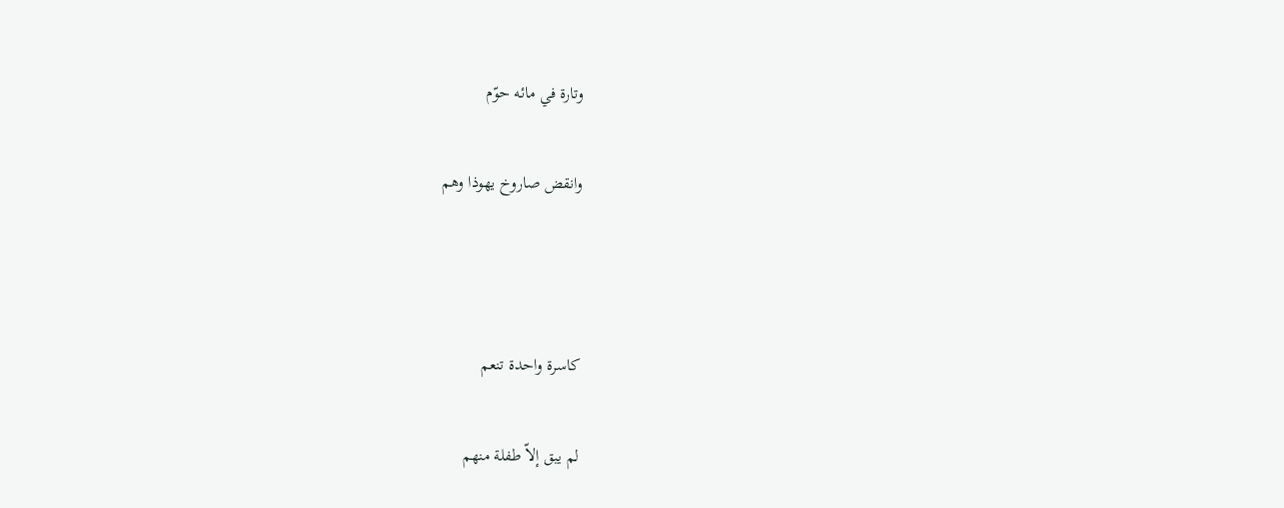وتارة في مائه حوّم

وانقض صاروخ يهوذا وهم



كاسرة واحدة تنعم

لم يبق إلاّ طفلة منهم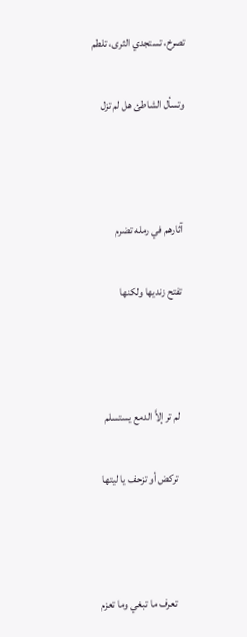تصرخ، تستجدي الثرى، تلطم

وتسأل الشاطئ هل لم تزل



آثارهم في رمله تضرم

تفتح زنديها ولكنها



لم تر إلاَّ الدمع يستسلم

تركض أو تزحف يا ليتها



تعرف ما تبغي وما تعزم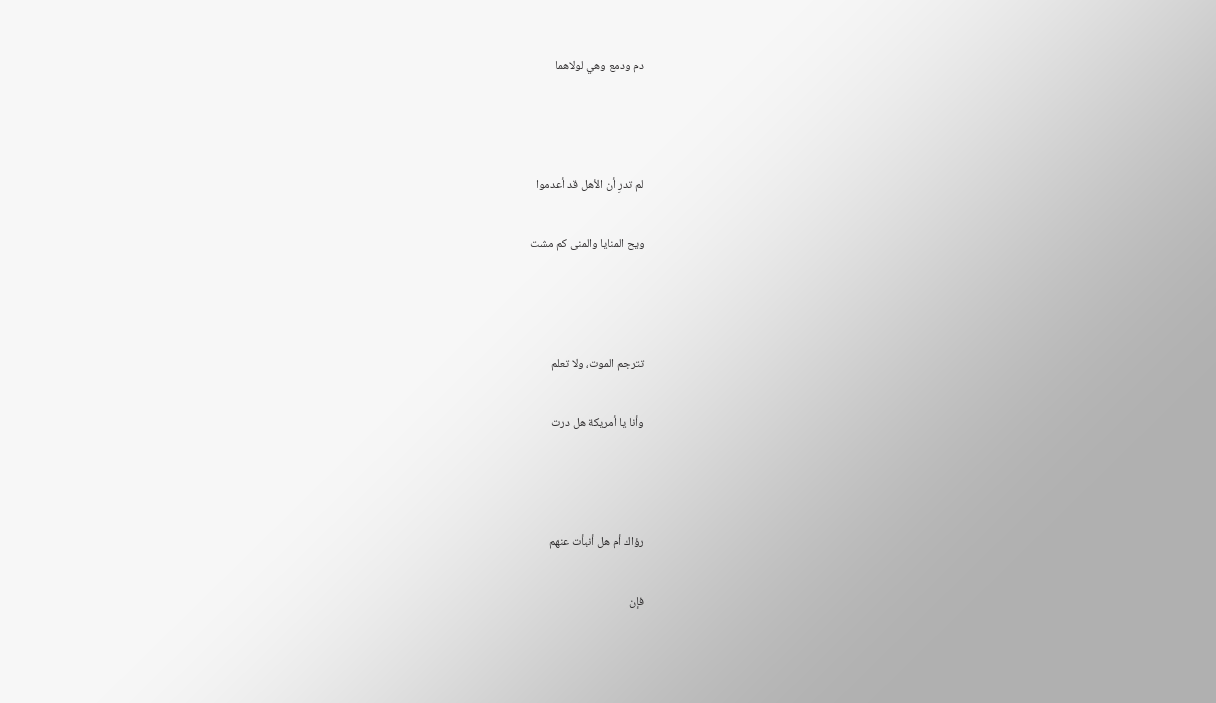دم ودمع وهي لولاهما



لم تدرِ أن الأهل قد أعدموا

ويح المنايا والمنى كم مشت



تترجم الموت، ولا تعلم

وأنا يا أمريكة هل درت



رؤاك أم هل أنبأت عنهم

فإن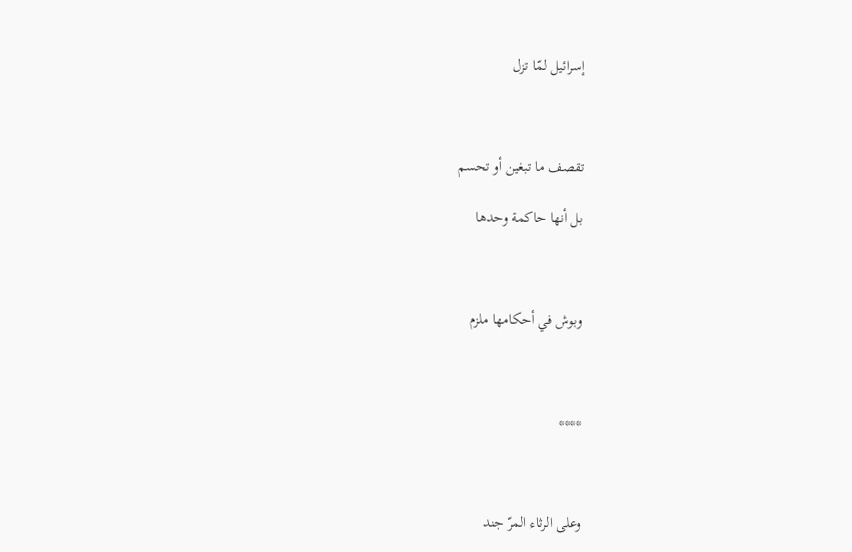إسرائيل لمّا تزل



تقصف ما تبغين أو تحسم

بل أنها حاكمة وحدها



وبوش في أحكامها ملزم



****



وعلى الرثاء المرّ جند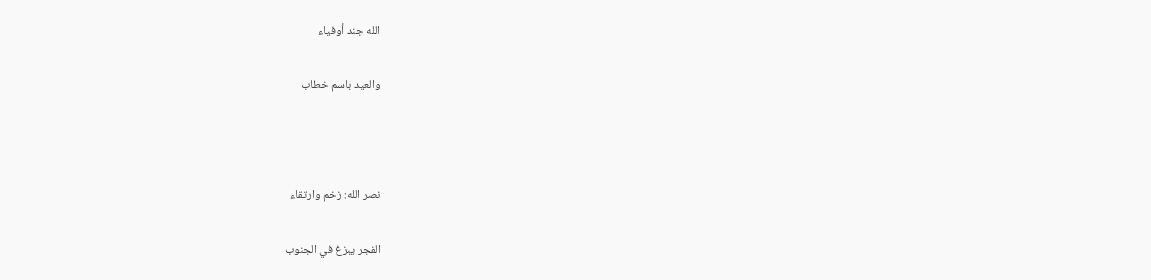الله جند أوفياء

والعيد باسم خطاب



نصر الله: زخم وارتقاء

الفجر يبزغ في الجنوب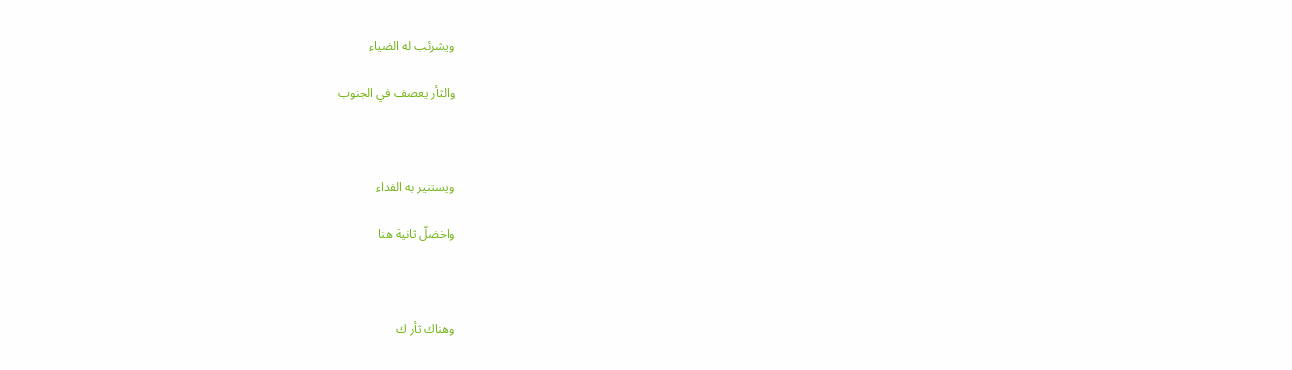ويشرئب له الضياء

والثأر يعصف في الجنوب



ويستنير به الفداء

واخضلّ ثانية هنا



وهناك ثأر ك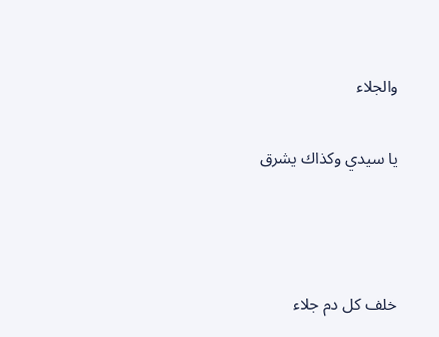والجلاء

يا سيدي وكذاك يشرق



خلف كل دم جلاء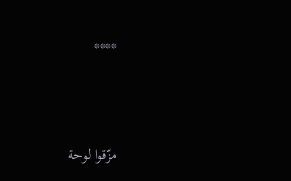****



مزّقوا لوحة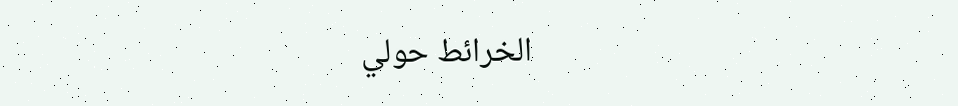الخرائط حولي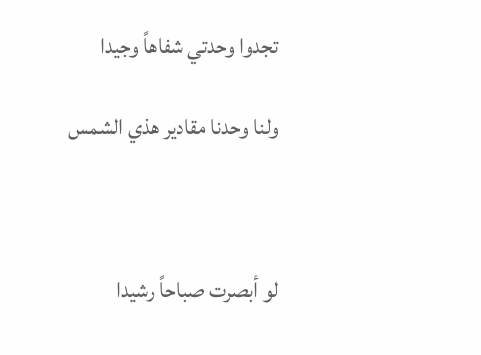تجدوا وحدتي شفاهاً وجيدا

ولنا وحدنا مقادير هذي الشمس



لو أبصرت صباحاً رشيدا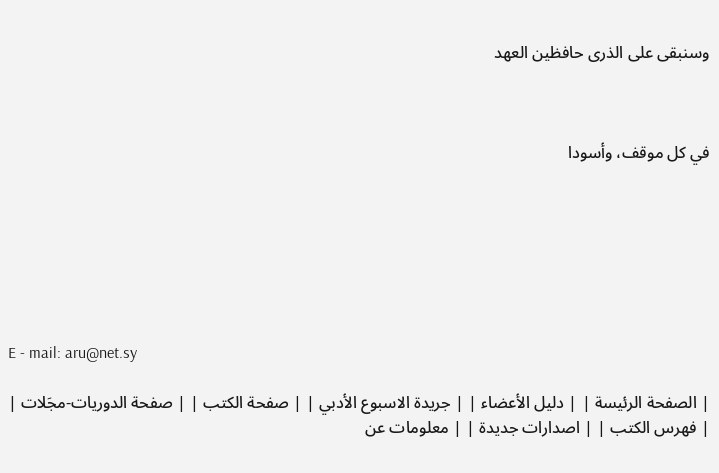وسنبقى على الذرى حافظين العهد



في كل موقف، وأسودا







E - mail: aru@net.sy

| الصفحة الرئيسة | | دليل الأعضاء | | جريدة الاسبوع الأدبي | | صفحة الكتب | | صفحة الدوريات-مجَلات | | فهرس الكتب | | اصدارات جديدة | | معلومات عن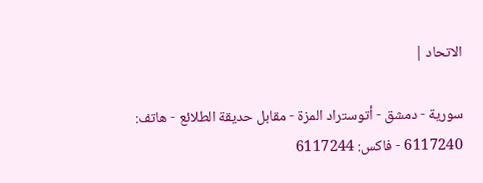الاتحاد |

سورية - دمشق - أتوستراد المزة - مقابل حديقة الطلائع - هاتف: 6117240 - فاكس: 6117244